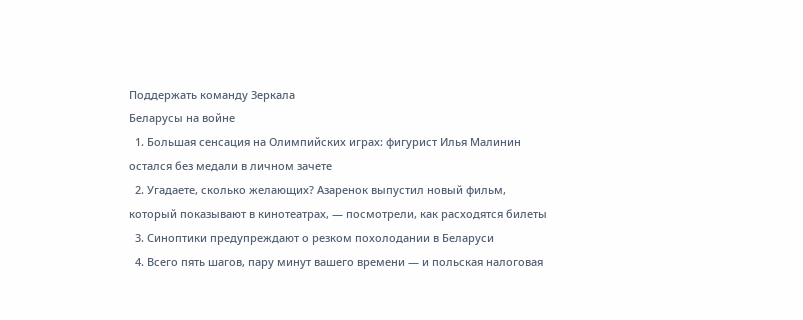Поддержать команду Зеркала
Беларусы на войне
  1. Большая сенсация на Олимпийских играх: фигурист Илья Малинин остался без медали в личном зачете
  2. Угадаете, сколько желающих? Азаренок выпустил новый фильм, который показывают в кинотеатрах, — посмотрели, как расходятся билеты
  3. Синоптики предупреждают о резком похолодании в Беларуси
  4. Всего пять шагов, пару минут вашего времени — и польская налоговая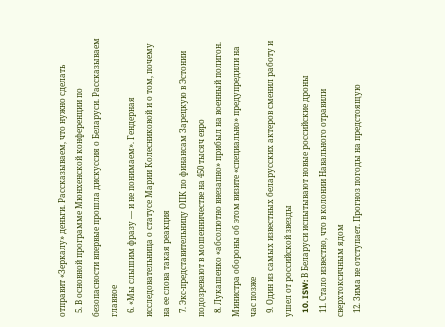отправит «Зеркалу» деньги. Рассказываем, что нужно сделать
  5. В основной программе Мюнхенской конференции по безопасности впервые прошла дискуссия о Беларуси. Рассказываем главное
  6. «Мы слышим фразу — и не понимаем». Гендерная исследовательница о статусе Марии Колесниковой и о том, почему на ее слова такая реакция
  7. Экс-представительницу ОПК по финансам Зарецкую в Эстонии подозревают в мошенничестве на 450 тысяч евро
  8. Лукашенко «абсолютно внезапно» прибыл на военный полигон. Министра обороны об этом визите «специально» предупредили на час позже
  9. Один из самых известных беларусских актеров сменил работу и ушел от российской звезды
  10. ISW: В Беларуси испытывают новые российские дроны
  11. Стало известно, что в колонии Навального отравили сверхтоксичным ядом
  12. Зима не отступает. Прогноз погоды на предстоящую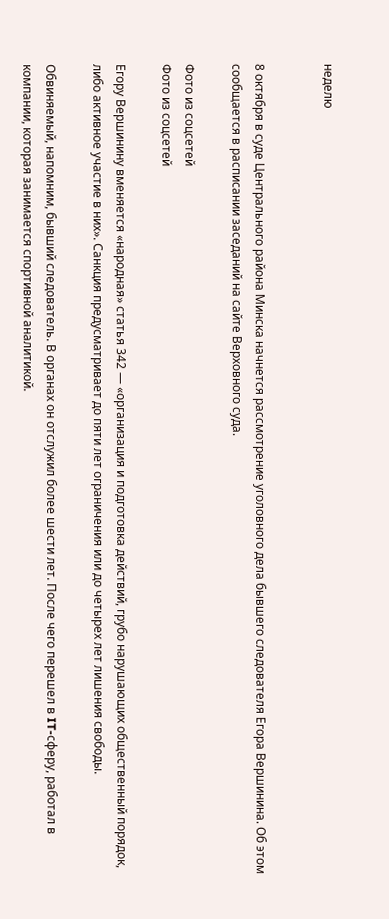неделю


8 октября в суде Центрального района Минска начнется рассмотрение уголовного дела бывшего следователя Егора Вершинина. Об этом сообщается в расписании заседаний на сайте Верховного суда.

Фото из соцсетей
Фото из соцсетей

Егору Вершинину вменяется «народная» статья 342 — «организация и подготовка действий, грубо нарушающих общественный порядок, либо активное участие в них». Санкция предусматривает до пяти лет ограничения или до четырех лет лишения свободы.

Обвиняемый, напомним, бывший следователь. В органах он отслужил более шести лет. После чего перешел в IT-сферу, работал в компании, которая занимается спортивной аналитикой.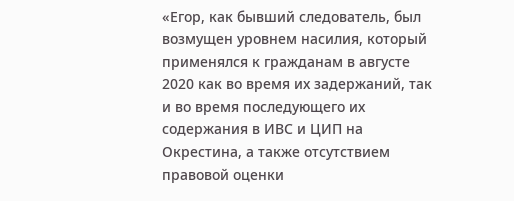«Егор, как бывший следователь, был возмущен уровнем насилия, который применялся к гражданам в августе 2020 как во время их задержаний, так и во время последующего их содержания в ИВС и ЦИП на Окрестина, а также отсутствием правовой оценки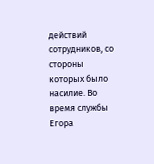действий сотрудников, со стороны которых было насилие. Во время службы Егора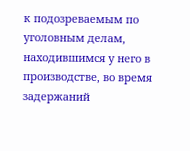к подозреваемым по уголовным делам, находившимся у него в производстве, во время задержаний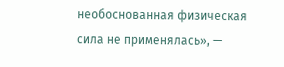необоснованная физическая сила не применялась», —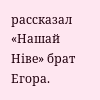рассказал «Нашай Ніве» брат Егора.